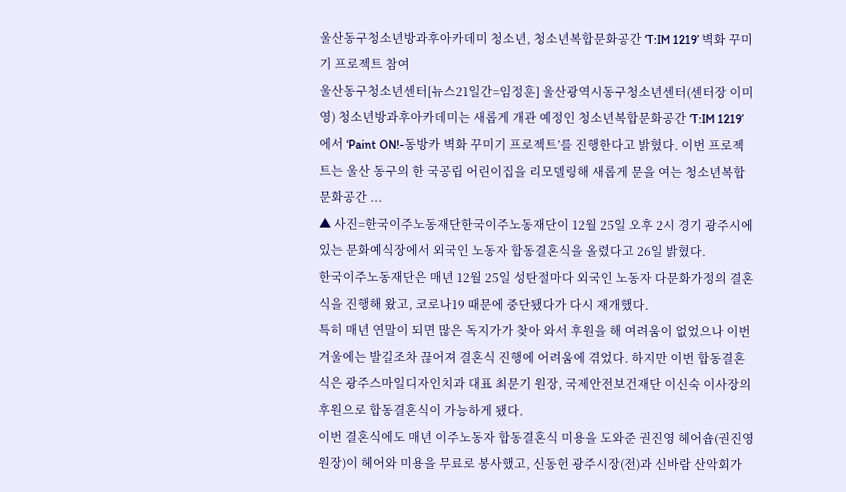울산동구청소년방과후아카데미 청소년, 청소년복합문화공간 ‘T:IM 1219’ 벽화 꾸미기 프로젝트 참여
울산동구청소년센터[뉴스21일간=임정훈] 울산광역시동구청소년센터(센터장 이미영) 청소년방과후아카데미는 새롭게 개관 예정인 청소년복합문화공간 ‘T:IM 1219’에서 ‘Paint ON!-동방카 벽화 꾸미기 프로젝트’를 진행한다고 밝혔다. 이번 프로젝트는 울산 동구의 한 국공립 어린이집을 리모델링해 새롭게 문을 여는 청소년복합문화공간 ...
▲ 사진=한국이주노동재단한국이주노동재단이 12월 25일 오후 2시 경기 광주시에 있는 문화예식장에서 외국인 노동자 합동결혼식을 올렸다고 26일 밝혔다.
한국이주노동재단은 매년 12월 25일 성탄절마다 외국인 노동자 다문화가정의 결혼식을 진행해 왔고, 코로나19 때문에 중단됐다가 다시 재개했다.
특히 매년 연말이 되면 많은 독지가가 찾아 와서 후원을 해 여려움이 없었으나 이번 겨울에는 발길조차 끊어져 결혼식 진행에 어려움에 겪었다. 하지만 이번 합동결혼식은 광주스마일디자인치과 대표 최문기 원장, 국제안전보건재단 이신숙 이사장의 후원으로 합동결혼식이 가능하게 됐다.
이번 결혼식에도 매년 이주노동자 합동결혼식 미용을 도와준 권진영 헤어숍(권진영 원장)이 헤어와 미용을 무료로 봉사했고, 신동헌 광주시장(전)과 신바람 산악회가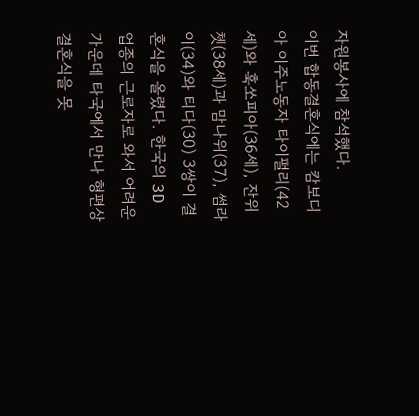자원봉사에 참석했다.
이번 합동결혼식에는 캄보디아 이주노동자 타이펄리(42세)와 훅쏘피아(36세), 잔위쳇(38세)과 맘나위(37), 썸라이(34)와 티다(30) 3쌍이 결혼식을 올렸다. 한국의 3D 업종의 근로자로 와서 어려운 가운데 타국에서 만나 형편상 결혼식을 못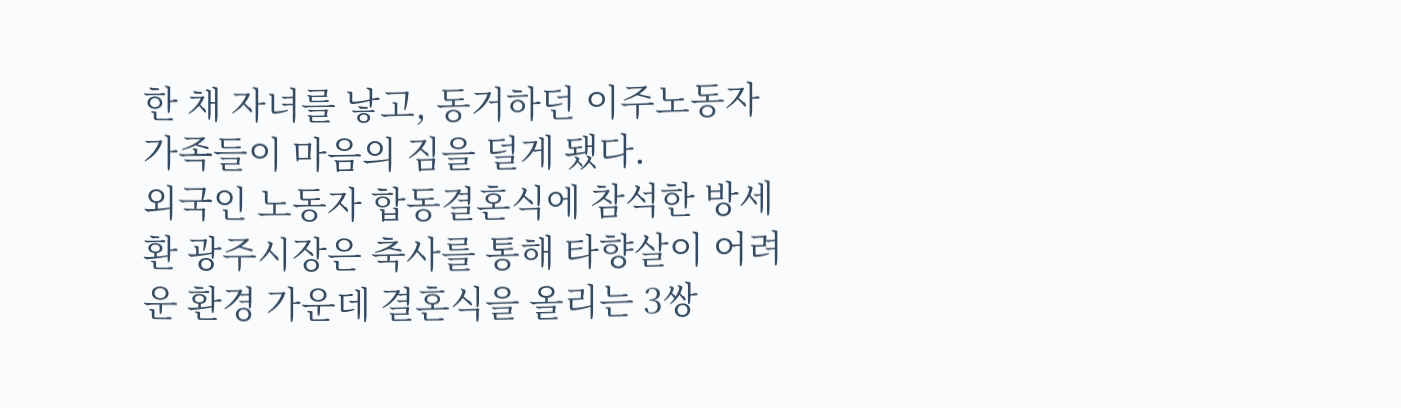한 채 자녀를 낳고, 동거하던 이주노동자 가족들이 마음의 짐을 덜게 됐다.
외국인 노동자 합동결혼식에 참석한 방세환 광주시장은 축사를 통해 타향살이 어려운 환경 가운데 결혼식을 올리는 3쌍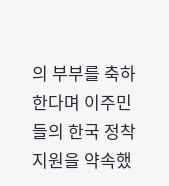의 부부를 축하한다며 이주민들의 한국 정착 지원을 약속했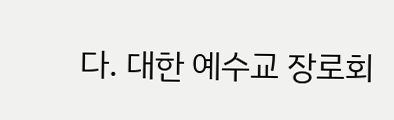다. 대한 예수교 장로회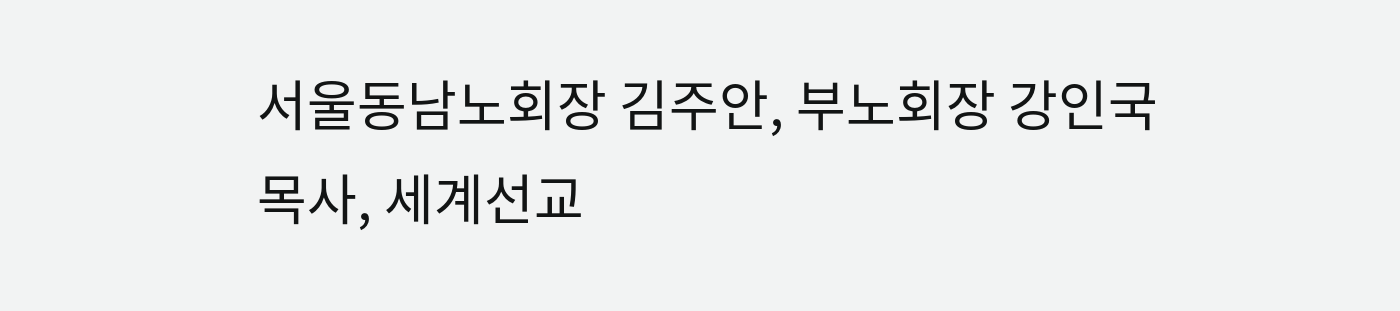서울동남노회장 김주안, 부노회장 강인국 목사, 세계선교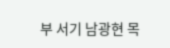부 서기 남광현 목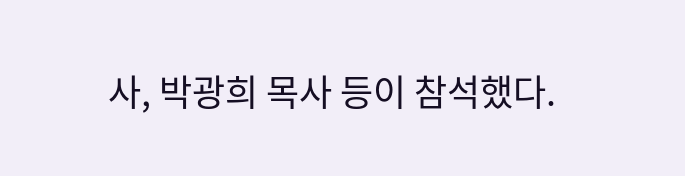사, 박광희 목사 등이 참석했다.